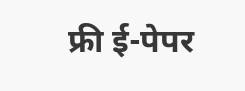फ्री ई-पेपर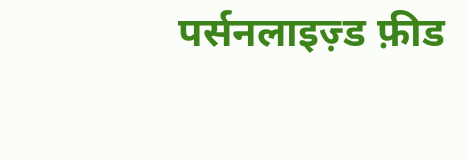पर्सनलाइज़्ड फ़ीड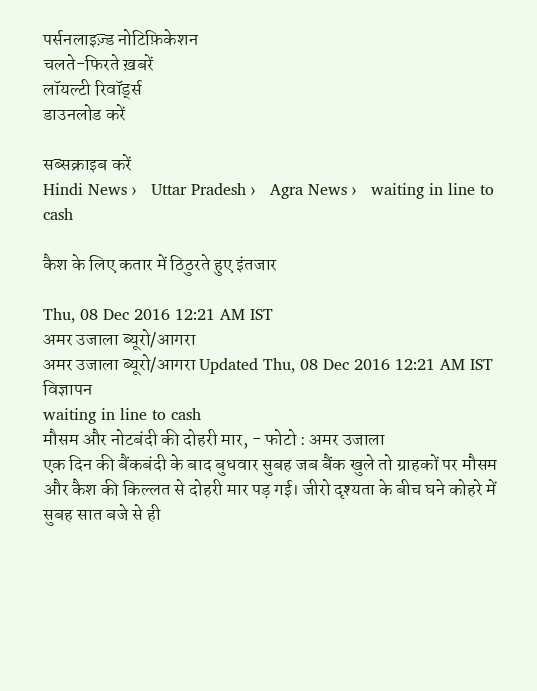पर्सनलाइज़्ड नोटिफ़िकेशन
चलते-फिरते ख़बरें
लॉयल्टी रिवॉर्ड्स
डाउनलोड करें

सब्सक्राइब करें
Hindi News ›   Uttar Pradesh ›   Agra News ›   waiting in line to cash

कैश के लिए कतार में ठिठुरते हुए इंतजार

Thu, 08 Dec 2016 12:21 AM IST
अमर उजाला ब्यूरो/आगरा
अमर उजाला ब्यूरो/आगरा Updated Thu, 08 Dec 2016 12:21 AM IST
विज्ञापन
waiting in line to cash
मौसम और नोटबंदी की दोहरी मार, - फोटो : अमर उजाला
एक दिन की बैंकबंदी के बाद बुधवार सुबह जब बैंक खुले तो ग्राहकों पर मौसम और कैश की किल्लत से दोहरी मार पड़ गई। जीरो दृश्यता के बीच घने कोहरे में सुबह सात बजे से ही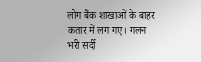लोग बैंक शाखाओं के बाहर कतार में लग गए। गलन भरी सर्दी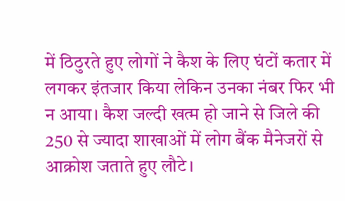में ठिठुरते हुए लोगों ने कैश के लिए घंटों कतार में लगकर इंतजार किया लेकिन उनका नंबर फिर भी न आया। कैश जल्दी खत्म हो जाने से जिले की 250 से ज्यादा शाखाओं में लोग बैंक मैनेजरों से आक्रोश जताते हुए लौटे।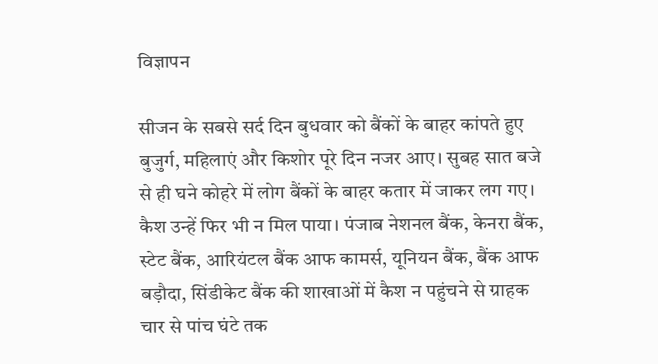विज्ञापन

सीजन के सबसे सर्द दिन बुधवार को बैंकों के बाहर कांपते हुए बुजुर्ग, महिलाएं और किशोर पूरे दिन नजर आए। सुबह सात बजे से ही घने कोहरे में लोग बैंकों के बाहर कतार में जाकर लग गए। कैश उन्हें फिर भी न मिल पाया। पंजाब नेशनल बैंक, केनरा बैंक, स्टेट बैंक, आरियंटल बैंक आफ कामर्स, यूनियन बैंक, बैंक आफ बड़ौदा, सिंडीकेट बैंक की शाखाओं में कैश न पहुंचने से ग्राहक चार से पांच घंटे तक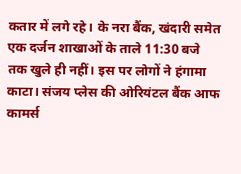कतार में लगे रहे। के नरा बैंक, खंदारी समेत एक दर्जन शाखाओं के ताले 11:30 बजे तक खुले ही नहीं। इस पर लोगों ने हंगामा काटा। संजय प्लेस की ओरियंटल बैंक आफ कामर्स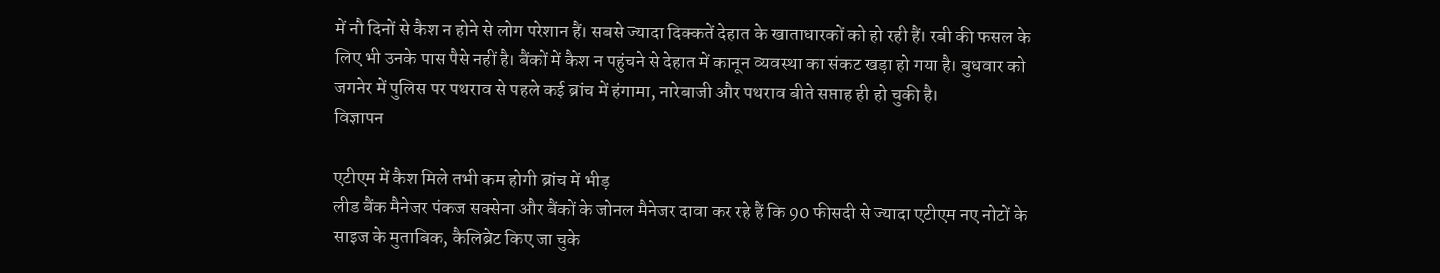में नौ दिनों से कैश न होने से लोग परेशान हैं। सबसे ज्यादा दिक्कतें देहात के खाताधारकों को हो रही हैं। रबी की फसल के लिए भी उनके पास पैसे नहीं है। बैंकों में कैश न पहुंचने से देहात में कानून व्यवस्था का संकट खड़ा हो गया है। बुधवार को जगनेर में पुलिस पर पथराव से पहले कई ब्रांच में हंगामा, नारेबाजी और पथराव बीते सप्ताह ही हो चुकी है।
विज्ञापन

एटीएम में कैश मिले तभी कम होगी ब्रांच में भीड़
लीड बैंक मैनेजर पंकज सक्सेना और बैंकों के जोनल मैनेजर दावा कर रहे हैं कि 90 फीसदी से ज्यादा एटीएम नए नोटों के साइज के मुताबिक, कैलिब्रेट किए जा चुके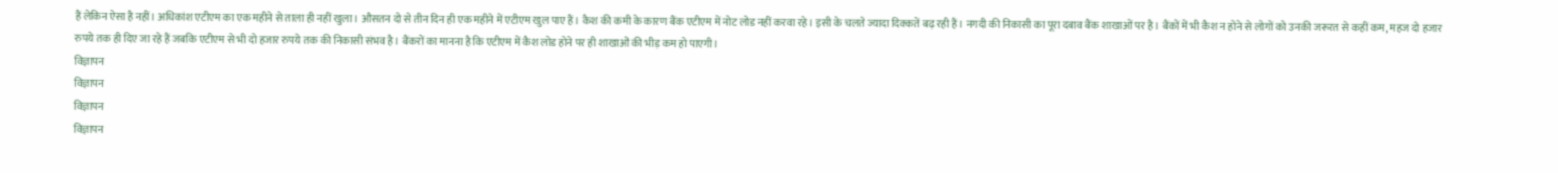हैं लेकिन ऐसा है नहीं। अधिकांश एटीएम का एक महीने से ताला ही नहीं खुला। औसतन दो से तीन दिन ही एक महीने में एटीएम खुल पाए हैं। कैश की कमी के कारण बैंक एटीएम में नोट लोड नहीं करवा रहे। इसी के चलते ज्यादा दिक्कतें बढ़ रही हैं। नगदी की निकासी का पूरा दबाव बैंक शाखाओं पर है। बैंकों में भी कैश न होने से लोगों को उनकी जरूरत से कहीं कम, महज दो हजार रुपये तक ही दिए जा रहे हैं जबकि एटीएम से भी दो हजार रुपये तक की निकासी संभव है। बैंकरों का मानना है कि एटीएम में कैश लोड होने पर ही शाखाओं की भीड़ कम हो पाएगी।
विज्ञापन
विज्ञापन
विज्ञापन
विज्ञापन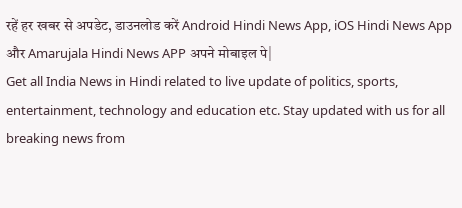रहें हर खबर से अपडेट, डाउनलोड करें Android Hindi News App, iOS Hindi News App और Amarujala Hindi News APP अपने मोबाइल पे|
Get all India News in Hindi related to live update of politics, sports, entertainment, technology and education etc. Stay updated with us for all breaking news from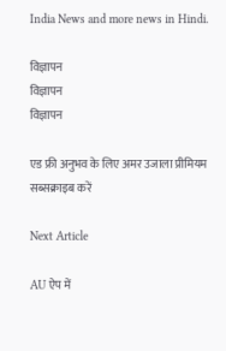India News and more news in Hindi.

विज्ञापन
विज्ञापन
विज्ञापन

एड फ्री अनुभव के लिए अमर उजाला प्रीमियम सब्सक्राइब करें

Next Article

AU ऐप में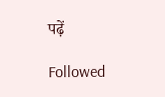पढ़ें

Followed